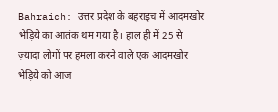Bahraich: उत्तर प्रदेश के बहराइच में आदमखोर भेड़िये का आतंक थम गया है। हाल ही में 25 से ज़्यादा लोगों पर हमला करने वाले एक आदमखोर भेड़िये को आज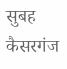सुबह कैसरगंज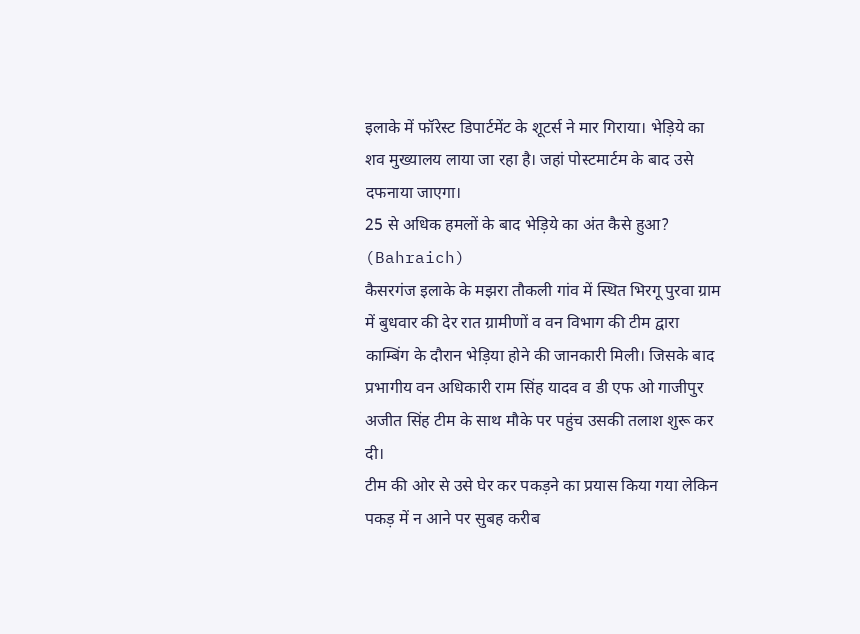इलाके में फॉरेस्ट डिपार्टमेंट के शूटर्स ने मार गिराया। भेड़िये का शव मुख्यालय लाया जा रहा है। जहां पोस्टमार्टम के बाद उसे दफनाया जाएगा।
25 से अधिक हमलों के बाद भेड़िये का अंत कैसे हुआ? (Bahraich)
कैसरगंज इलाके के मझरा तौकली गांव में स्थित भिरगू पुरवा ग्राम में बुधवार की देर रात ग्रामीणों व वन विभाग की टीम द्वारा काम्बिंग के दौरान भेड़िया होने की जानकारी मिली। जिसके बाद प्रभागीय वन अधिकारी राम सिंह यादव व डी एफ ओ गाजीपुर अजीत सिंह टीम के साथ मौके पर पहुंच उसकी तलाश शुरू कर दी।
टीम की ओर से उसे घेर कर पकड़ने का प्रयास किया गया लेकिन पकड़ में न आने पर सुबह करीब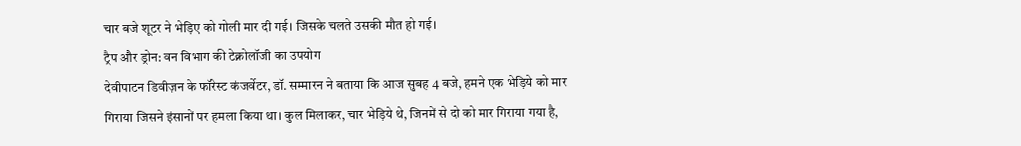चार बजे शूटर ने भेड़िए को गोली मार दी गई। जिसके चलते उसकी मौत हो गई।
ट्रैप और ड्रोन: वन विभाग की टेक्नोलॉजी का उपयोग
देवीपाटन डिवीज़न के फॉरेस्ट कंजर्वेटर, डॉ. सम्मारन ने बताया कि आज सुबह 4 बजे, हमने एक भेड़िये को मार गिराया जिसने इंसानों पर हमला किया था। कुल मिलाकर, चार भेड़िये थे, जिनमें से दो को मार गिराया गया है,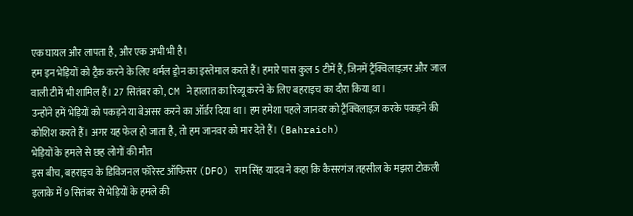एक घायल और लापता है, और एक अभी भी है।
हम इन भेड़ियों को ट्रैक करने के लिए थर्मल ड्रोन का इस्तेमाल करते हैं। हमारे पास कुल 5 टीमें हैं, जिनमें ट्रैंक्विलाइज़र और जाल वाली टीमें भी शामिल हैं। 27 सितंबर को, CM ने हालात का रिव्यू करने के लिए बहराइच का दौरा किया था।
उन्होंने हमें भेड़ियों को पकड़ने या बेअसर करने का ऑर्डर दिया था। हम हमेशा पहले जानवर को ट्रैंक्विलाइज़ करके पकड़ने की कोशिश करते हैं। अगर यह फेल हो जाता है, तो हम जानवर को मार देते हैं। (Bahraich)
भेड़ियों के हमले से छह लोगों की मौत
इस बीच, बहराइच के डिविजनल फॉरेस्ट ऑफिसर (DFO) राम सिंह यादव ने कहा कि कैसरगंज तहसील के मझरा टोकली इलाके में 9 सितंबर से भेड़ियों के हमले की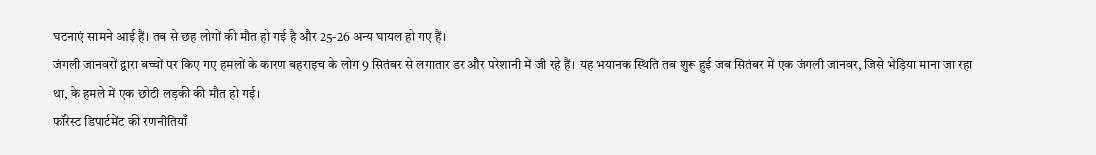घटनाएं सामने आई हैं। तब से छह लोगों की मौत हो गई है और 25-26 अन्य घायल हो गए हैं।
जंगली जानवरों द्वारा बच्चों पर किए गए हमलों के कारण बहराइच के लोग 9 सितंबर से लगातार डर और परेशानी में जी रहे हैं। यह भयानक स्थिति तब शुरू हुई जब सितंबर में एक जंगली जानवर, जिसे भेड़िया माना जा रहा था, के हमले में एक छोटी लड़की की मौत हो गई।
फॉरेस्ट डिपार्टमेंट की रणनीतियाँ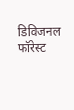डिविजनल फॉरेस्ट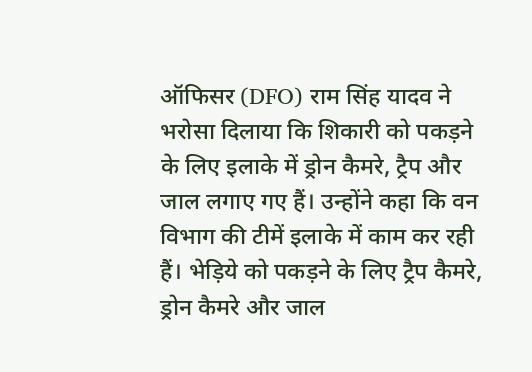ऑफिसर (DFO) राम सिंह यादव ने भरोसा दिलाया कि शिकारी को पकड़ने के लिए इलाके में ड्रोन कैमरे, ट्रैप और जाल लगाए गए हैं। उन्होंने कहा कि वन विभाग की टीमें इलाके में काम कर रही हैं। भेड़िये को पकड़ने के लिए ट्रैप कैमरे, ड्रोन कैमरे और जाल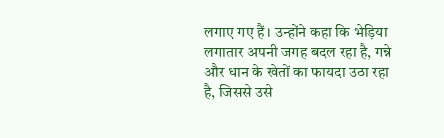लगाए गए हैं। उन्होंने कहा कि भेड़िया लगातार अपनी जगह बदल रहा है, गन्ने और धान के खेतों का फायदा उठा रहा है, जिससे उसे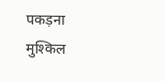पकड़ना मुश्किल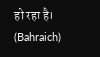हो रहा है। (Bahraich)